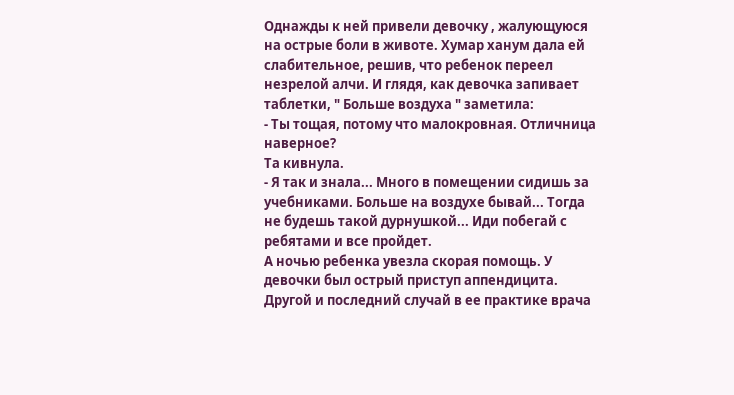Однажды к ней привели девочку , жалующуюся на острые боли в животе. Хумар ханум дала ей слабительное, решив, что ребенок переел незрелой алчи. И глядя, как девочка запивает таблетки, " Больше воздуха " заметила:
- Ты тощая, потому что малокровная. Отличница наверное?
Та кивнула.
- Я так и знала... Много в помещении сидишь за учебниками. Больше на воздухе бывай... Тогда не будешь такой дурнушкой... Иди побегай с ребятами и все пройдет.
А ночью ребенка увезла скорая помощь. У девочки был острый приступ аппендицита.
Другой и последний случай в ее практике врача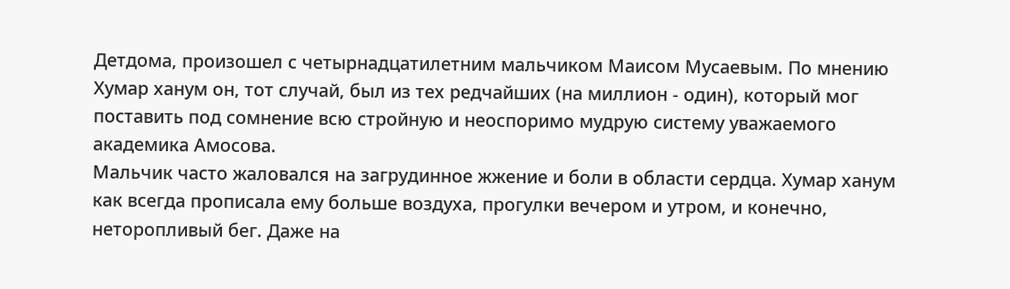Детдома, произошел с четырнадцатилетним мальчиком Маисом Мусаевым. По мнению Хумар ханум он, тот случай, был из тех редчайших (на миллион - один), который мог поставить под сомнение всю стройную и неоспоримо мудрую систему уважаемого академика Амосова.
Мальчик часто жаловался на загрудинное жжение и боли в области сердца. Хумар ханум как всегда прописала ему больше воздуха, прогулки вечером и утром, и конечно, неторопливый бег. Даже на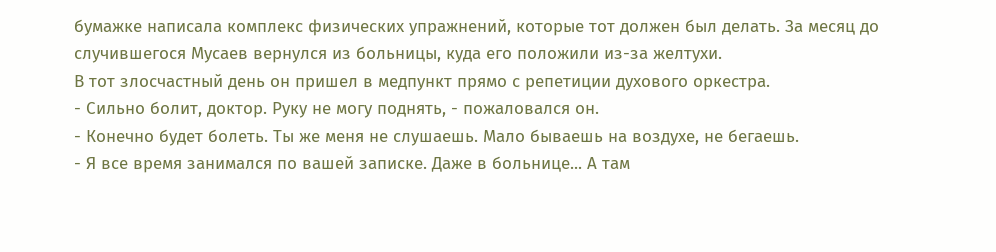бумажке написала комплекс физических упражнений, которые тот должен был делать. За месяц до случившегося Мусаев вернулся из больницы, куда его положили из-за желтухи.
В тот злосчастный день он пришел в медпункт прямо с репетиции духового оркестра.
- Сильно болит, доктор. Руку не могу поднять, - пожаловался он.
- Конечно будет болеть. Ты же меня не слушаешь. Мало бываешь на воздухе, не бегаешь.
- Я все время занимался по вашей записке. Даже в больнице... А там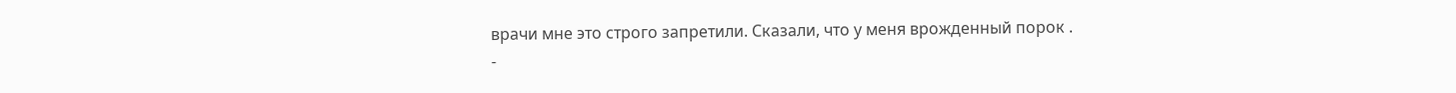врачи мне это строго запретили. Сказали, что у меня врожденный порок .
-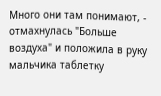Много они там понимают, - отмахнулась "Больше воздуха" и положила в руку мальчика таблетку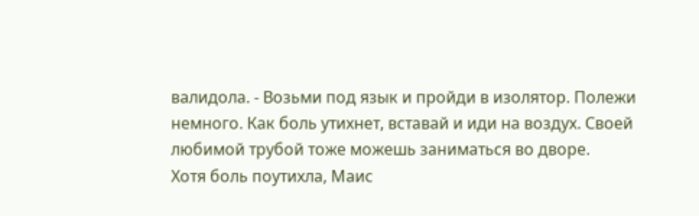валидола. - Возьми под язык и пройди в изолятор. Полежи немного. Как боль утихнет, вставай и иди на воздух. Своей любимой трубой тоже можешь заниматься во дворе.
Хотя боль поутихла, Маис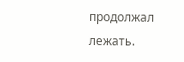продолжал лежать.